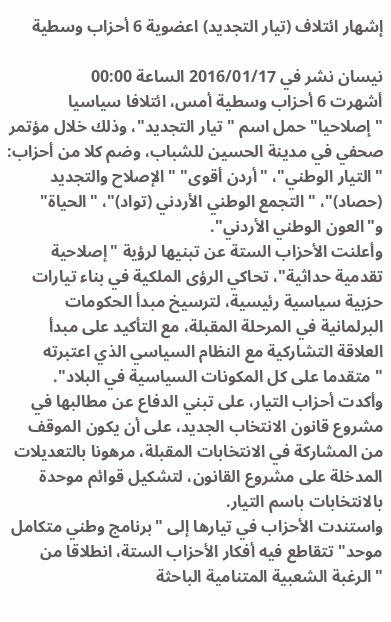إشهار ائتلاف (تيار التجديد) اعضوية 6 أحزاب وسطية

نيسان نشر في 2016/01/17 الساعة 00:00
أشهرت 6 أحزاب وسطية أمس، ائتلافا سياسيا "إصلاحيا" حمل اسم "تيار التجديد"، وذلك خلال مؤتمر صحفي في مدينة الحسين للشباب، وضم كلا من أحزاب: "التيار الوطني"، "أردن أقوى" "الإصلاح والتجديد (حصاد)"، "التجمع الوطني الأردني (تواد)"، "الحياة" و"العون الوطني الأردني".
وأعلنت الأحزاب الستة عن تبنيها لرؤية "إصلاحية تقدمية حداثية"، تحاكي الرؤى الملكية في بناء تيارات حزبية سياسية رئيسية، لترسيخ مبدأ الحكومات البرلمانية في المرحلة المقبلة، مع التأكيد على مبدأ العلاقة التشاركية مع النظام السياسي الذي اعتبرته "متقدما على كل المكونات السياسية في البلاد".
وأكدت أحزاب التيار، على تبني الدفاع عن مطالبها في مشروع قانون الانتخاب الجديد، على أن يكون الموقف من المشاركة في الانتخابات المقبلة، مرهونا بالتعديلات المدخلة على مشروع القانون، لتشكيل قوائم موحدة بالانتخابات باسم التيار.
واستندت الأحزاب في تيارها إلى "برنامج وطني متكامل موحد" تتقاطع فيه أفكار الأحزاب الستة، انطلاقا من "الرغبة الشعبية المتنامية الباحثة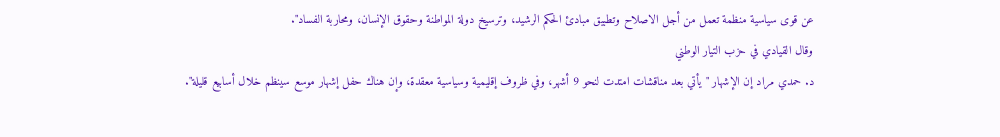عن قوى سياسية منظمة تعمل من أجل الاصلاح وتطبيق مبادئ الحكم الرشيد، وترسيخ دولة المواطنة وحقوق الإنسان، ومحاربة الفساد".
وقال القيادي في حزب التيار الوطني
د. حمدي مراد إن الإشهار "يأتي بعد مناقشات امتدت لنحو 9 أشهر، وفي ظروف إقليمية وسياسية معقدة، وإن هناك حفل إشهار موسع سينظم خلال أسابيع قليلة".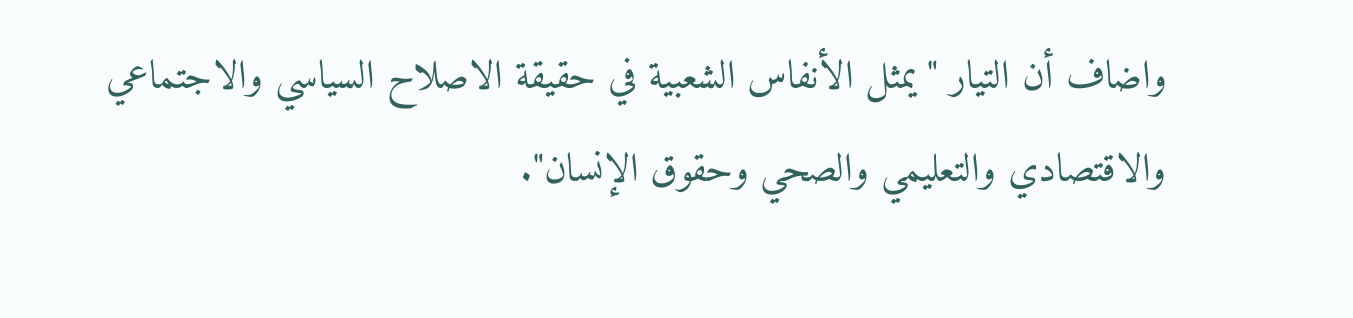واضاف أن التيار "يمثل الأنفاس الشعبية في حقيقة الاصلاح السياسي والاجتماعي والاقتصادي والتعليمي والصحي وحقوق الإنسان".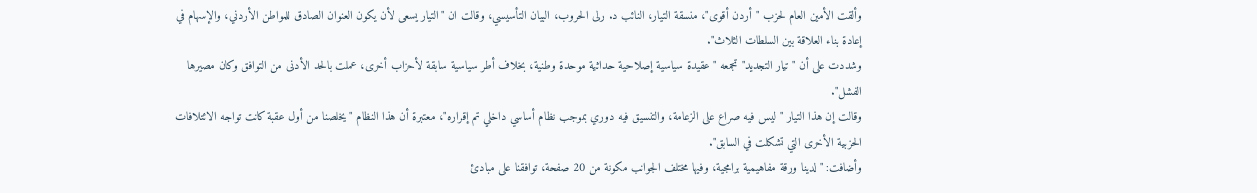وألقت الأمين العام لحزب "أردن أقوى"، منسقة التيار، النائب د. رلى الحروب، البيان التأسيسي، وقالت ان "التيار يسعى لأن يكون العنوان الصادق للمواطن الأردني، والإسهام في إعادة بناء العلاقة بين السلطات الثلاث".
وشددت على أن "تيار التجديد" تجمعه "عقيدة سياسية إصلاحية حداثية موحدة وطنية، بخلاف أطر سياسية سابقة لأحزاب أخرى، عملت بالحد الأدنى من التوافق وكان مصيرها الفشل".
وقالت إن هذا التيار "ليس فيه صراع على الزعامة، والتنسيق فيه دوري بموجب نظام أساسي داخلي تم إقراره"، معتبرة أن هذا النظام "يخلصنا من أول عقبة كانت تواجه الائتلافات الحزبية الأخرى التي تشكلت في السابق".
وأضافت: "لدينا ورقة مفاهيمية برامجية، وفيها مختلف الجوانب مكونة من 20 صفحة، توافقنا على مبادئ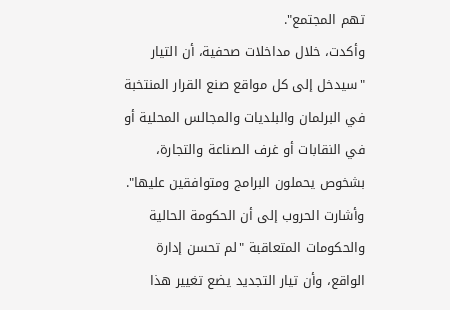تهم المجتمع".
وأكدت، خلال مداخلات صحفية، أن التيار "سيدخل إلى كل مواقع صنع القرار المنتخبة في البرلمان والبلديات والمجالس المحلية أو في النقابات أو غرف الصناعة والتجارة، بشخوص يحملون البرامج ومتوافقين عليها".
وأشارت الحروب إلى أن الحكومة الحالية والحكومات المتعاقبة "لم تحسن إدارة الواقع، وأن تيار التجديد يضع تغيير هذا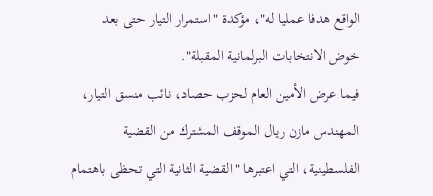الواقع هدفا عمليا له"، مؤكدة "استمرار التيار حتى بعد خوض الانتخابات البرلمانية المقبلة".
فيما عرض الأمين العام لحزب حصاد، نائب منسق التيار، المهندس مازن ريال الموقف المشترك من القضية الفلسطينية، التي اعتبرها "القضية الثانية التي تحظى باهتمام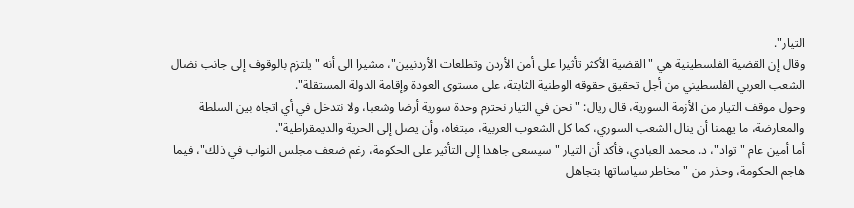التيار".
وقال إن القضية الفلسطينية هي "القضية الأكثر تأثيرا على أمن الأردن وتطلعات الأردنيين"، مشيرا الى أنه "يلتزم بالوقوف إلى جانب نضال الشعب العربي الفلسطيني من أجل تحقيق حقوقه الوطنية الثابتة، على مستوى العودة وإقامة الدولة المستقلة".
وحول موقف التيار من الأزمة السورية، قال ريال: "نحن في التيار نحترم وحدة سورية أرضا وشعبا، ولا نتدخل في أي اتجاه بين السلطة والمعارضة، ما يهمنا أن ينال الشعب السوري، كما كل الشعوب العربية، مبتغاه، وأن يصل إلى الحرية والديمقراطية".
أما أمين عام "تواد"، د. محمد العبادي، فأكد أن التيار "سيسعى جاهدا إلى التأثير على الحكومة، رغم ضعف مجلس النواب في ذلك"، فيما هاجم الحكومة، وحذر من "مخاطر سياساتها بتجاهل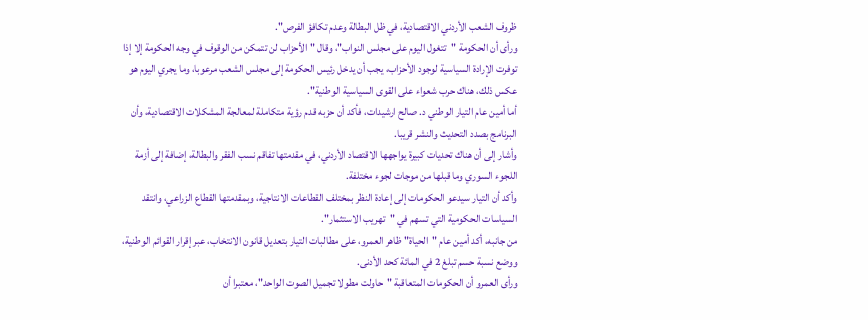ظروف الشعب الأردني الاقتصادية، في ظل البطالة وعدم تكافؤ الفرص".
ورأى أن الحكومة "تتغول اليوم على مجلس النواب"، وقال "الأحزاب لن تتمكن من الوقوف في وجه الحكومة إلا إذا توفرت الإرادة السياسية لوجود الأحزاب، يجب أن يدخل رئيس الحكومة إلى مجلس الشعب مرعوبا، وما يجري اليوم هو عكس ذلك، هناك حرب شعواء على القوى السياسية الوطنية".
أما أمين عام التيار الوطني د. صالح ارشيدات، فأكد أن حزبه قدم رؤية متكاملة لمعالجة المشكلات الاقتصادية، وأن البرنامج بصدد التحديث والنشر قريبا.
وأشار إلى أن هناك تحديات كبيرة يواجهها الاقتصاد الأردني، في مقدمتها تفاقم نسب الفقر والبطالة، إضافة إلى أزمة اللجوء السوري وما قبلها من موجات لجوء مختلفة.
وأكد أن التيار سيدعو الحكومات إلى إعادة النظر بمختلف القطاعات الانتاجية، وبمقدمتها القطاع الزراعي، وانتقد السياسات الحكومية التي تسهم في "تهريب الاستثمار".
من جانبه، أكد أمين عام "الحياة" ظاهر العمرو، على مطالبات التيار بتعديل قانون الانتخاب، عبر إقرار القوائم الوطنية، ووضع نسبة حسم تبلغ 2 في المائة كحد الأدنى.
ورأى العمرو أن الحكومات المتعاقبة "حاولت مطولا تجميل الصوت الواحد"، معتبرا أن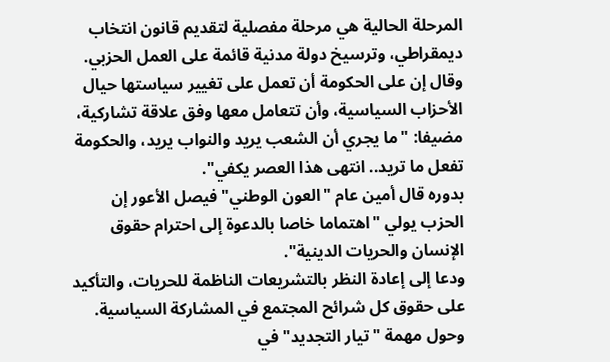المرحلة الحالية هي مرحلة مفصلية لتقديم قانون انتخاب ديمقراطي، وترسيخ دولة مدنية قائمة على العمل الحزبي. وقال إن على الحكومة أن تعمل على تغيير سياستها حيال الأحزاب السياسية، وأن تتعامل معها وفق علاقة تشاركية، مضيفا: "ما يجري أن الشعب يريد والنواب يريد، والحكومة تفعل ما تريد.. انتهى هذا العصر يكفي".
بدوره قال أمين عام "العون الوطني" فيصل الأعور إن الحزب يولي "اهتماما خاصا بالدعوة إلى احترام حقوق الإنسان والحريات الدينية".
ودعا إلى إعادة النظر بالتشريعات الناظمة للحريات، والتأكيد على حقوق كل شرائح المجتمع في المشاركة السياسية.
وحول مهمة "تيار التجديد" في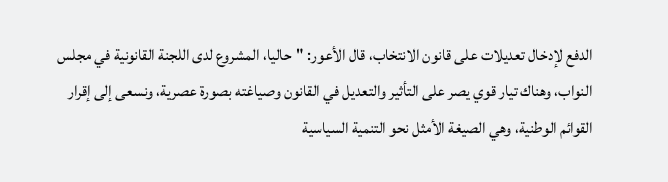الدفع لإدخال تعديلات على قانون الانتخاب، قال الأعور: "حاليا، المشروع لدى اللجنة القانونية في مجلس النواب، وهناك تيار قوي يصر على التأثير والتعديل في القانون وصياغته بصورة عصرية، ونسعى إلى إقرار القوائم الوطنية، وهي الصيغة الأمثل نحو التنمية السياسية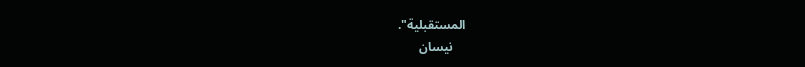المستقبلية".
    نيسان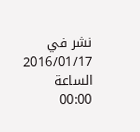نشر في 2016/01/17 الساعة 00:00